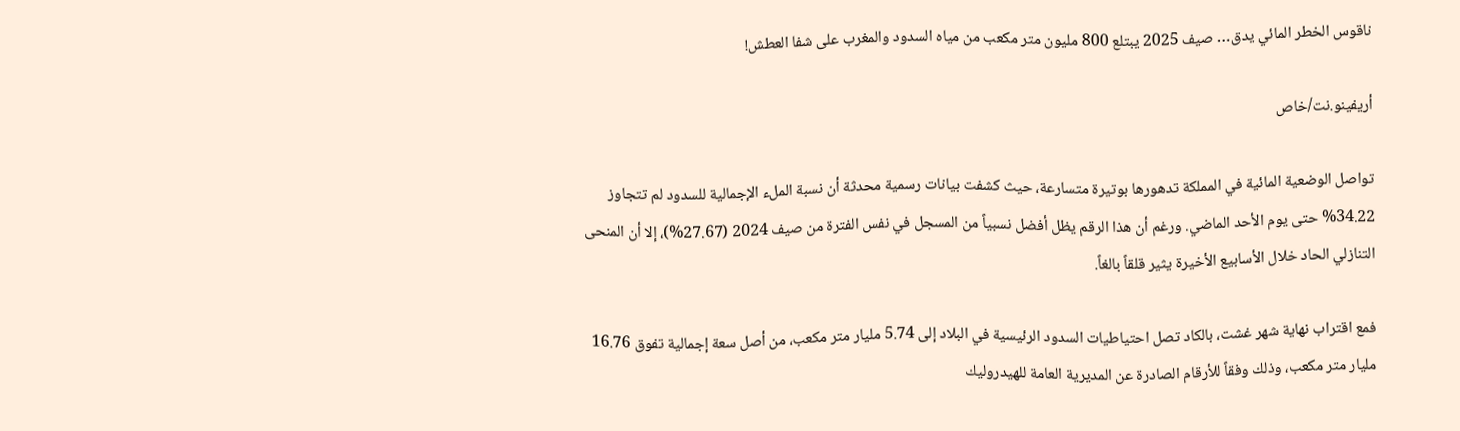ناقوس الخطر المائي يدق… صيف 2025 يبتلع 800 مليون متر مكعب من مياه السدود والمغرب على شفا العطش!

أريفينو.نت/خاص

تواصل الوضعية المائية في المملكة تدهورها بوتيرة متسارعة، حيث كشفت بيانات رسمية محدثة أن نسبة الملء الإجمالية للسدود لم تتجاوز 34.22% حتى يوم الأحد الماضي. ورغم أن هذا الرقم يظل أفضل نسبياً من المسجل في نفس الفترة من صيف 2024 (27.67%)، إلا أن المنحى التنازلي الحاد خلال الأسابيع الأخيرة يثير قلقاً بالغاً.

فمع اقتراب نهاية شهر غشت، بالكاد تصل احتياطيات السدود الرئيسية في البلاد إلى 5.74 مليار متر مكعب، من أصل سعة إجمالية تفوق 16.76 مليار متر مكعب، وذلك وفقاً للأرقام الصادرة عن المديرية العامة للهيدروليك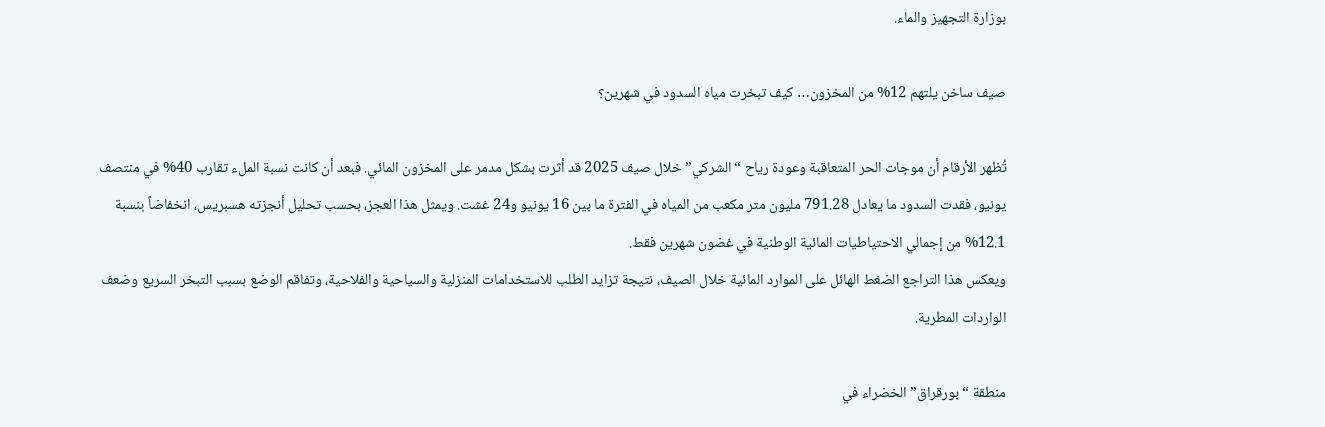بوزارة التجهيز والماء.

صيف ساخن يلتهم 12% من المخزون… كيف تبخرت مياه السدود في شهرين؟

تُظهر الأرقام أن موجات الحر المتعاقبة وعودة رياح “الشركي” خلال صيف 2025 قد أثرت بشكل مدمر على المخزون المائي. فبعد أن كانت نسبة الملء تقارب 40% في منتصف يونيو، فقدت السدود ما يعادل 791.28 مليون متر مكعب من المياه في الفترة ما بين 16 يونيو و24 غشت. ويمثل هذا العجز، بحسب تحليل أنجزته هسبريس، انخفاضاً بنسبة 12.1% من إجمالي الاحتياطيات المائية الوطنية في غضون شهرين فقط.
ويعكس هذا التراجع الضغط الهائل على الموارد المائية خلال الصيف، نتيجة تزايد الطلب للاستخدامات المنزلية والسياحية والفلاحية، وتفاقم الوضع بسبب التبخر السريع وضعف الواردات المطرية.

منطقة “بورقراق” الخضراء في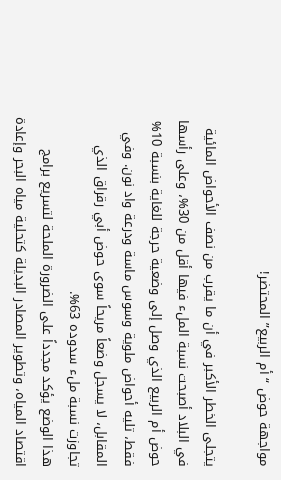مواجهة حوض “أم الربيع” المحتضر!

يتجلى الخطر الأكبر في أن ما يقرب من نصف الأحواض المائية في البلاد أصبحت نسبة الملء فيها أقل من 30%، وعلى رأسها حوض أم الربيع الذي وصل إلى وضعية حرجة للغاية بنسبة 10% فقط، تليه أحواض ملوية وسوس ماسة ودرعة واد نون. وفي المقابل، لا يسجل وضعاً مريحاً سوى حوض أبي رقراق الذي تجاوزت نسبة ملء سدوده 63%.
هذا الوضع يؤكد مجدداً على الضرورة الملحة لتسريع برامج اقتصاد المياه، وتطوير المصادر البديلة كتحلية مياه البحر وإعادة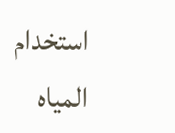استخدام المياه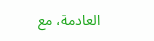العادمة، مع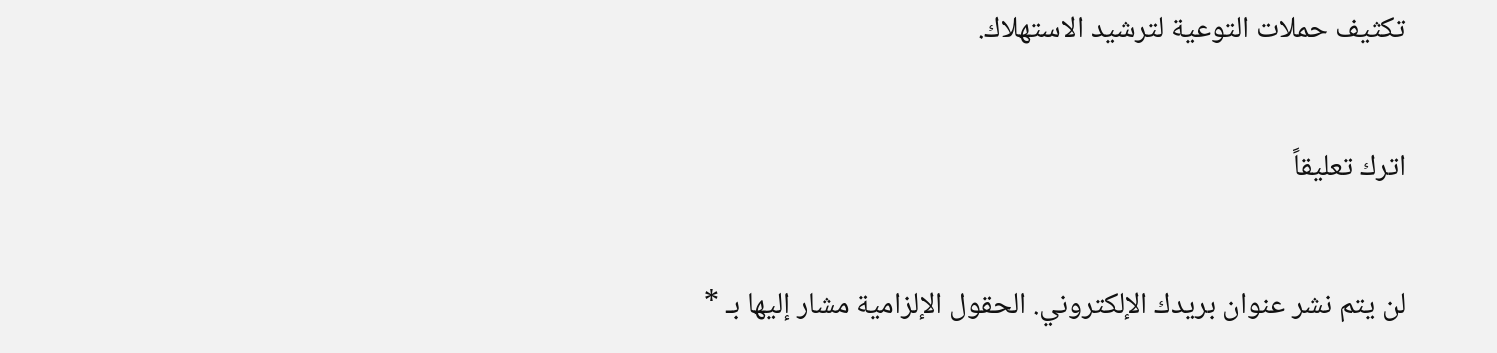تكثيف حملات التوعية لترشيد الاستهلاك.

اترك تعليقاً

لن يتم نشر عنوان بريدك الإلكتروني. الحقول الإلزامية مشار إليها بـ *